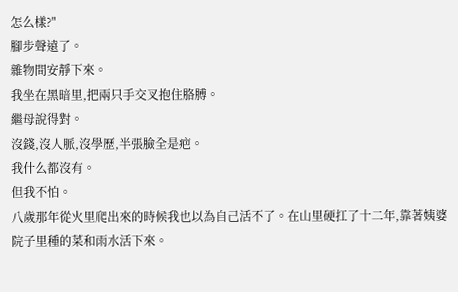怎么樣?"
腳步聲遠了。
雜物間安靜下來。
我坐在黑暗里,把兩只手交叉抱住胳膊。
繼母說得對。
沒錢,沒人脈,沒學歷,半張臉全是疤。
我什么都沒有。
但我不怕。
八歲那年從火里爬出來的時候我也以為自己活不了。在山里硬扛了十二年,靠著姨婆院子里種的菜和雨水活下來。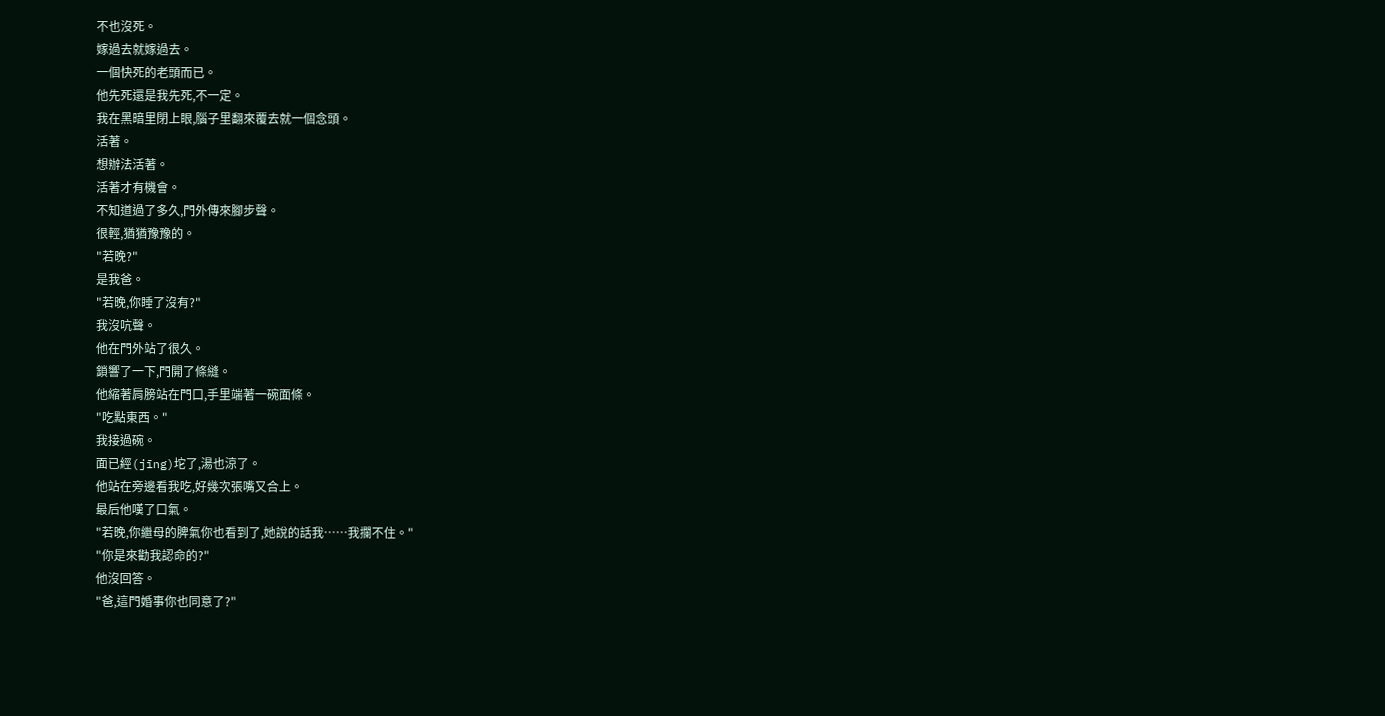不也沒死。
嫁過去就嫁過去。
一個快死的老頭而已。
他先死還是我先死,不一定。
我在黑暗里閉上眼,腦子里翻來覆去就一個念頭。
活著。
想辦法活著。
活著才有機會。
不知道過了多久,門外傳來腳步聲。
很輕,猶猶豫豫的。
"若晚?"
是我爸。
"若晚,你睡了沒有?"
我沒吭聲。
他在門外站了很久。
鎖響了一下,門開了條縫。
他縮著肩膀站在門口,手里端著一碗面條。
"吃點東西。"
我接過碗。
面已經(jīng)坨了,湯也涼了。
他站在旁邊看我吃,好幾次張嘴又合上。
最后他嘆了口氣。
"若晚,你繼母的脾氣你也看到了,她說的話我……我攔不住。"
"你是來勸我認命的?"
他沒回答。
"爸,這門婚事你也同意了?"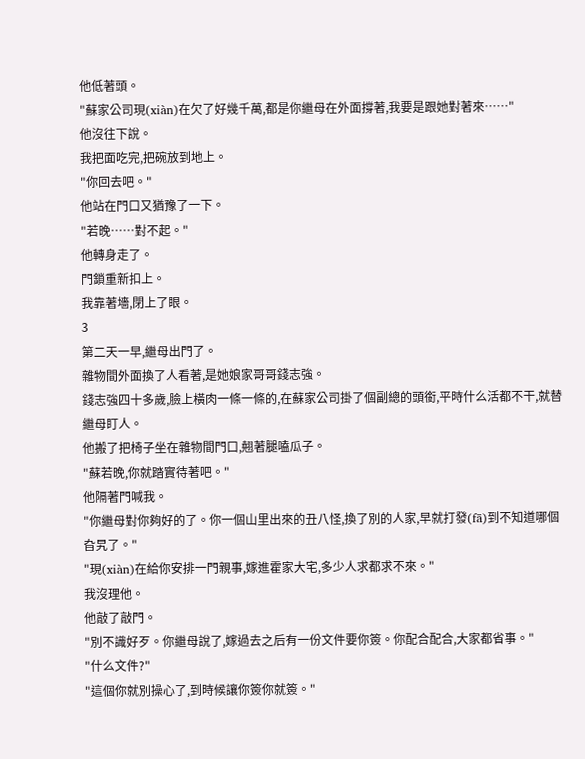他低著頭。
"蘇家公司現(xiàn)在欠了好幾千萬,都是你繼母在外面撐著,我要是跟她對著來……"
他沒往下說。
我把面吃完,把碗放到地上。
"你回去吧。"
他站在門口又猶豫了一下。
"若晚……對不起。"
他轉身走了。
門鎖重新扣上。
我靠著墻,閉上了眼。
3
第二天一早,繼母出門了。
雜物間外面換了人看著,是她娘家哥哥錢志強。
錢志強四十多歲,臉上橫肉一條一條的,在蘇家公司掛了個副總的頭銜,平時什么活都不干,就替繼母盯人。
他搬了把椅子坐在雜物間門口,翹著腿嗑瓜子。
"蘇若晚,你就踏實待著吧。"
他隔著門喊我。
"你繼母對你夠好的了。你一個山里出來的丑八怪,換了別的人家,早就打發(fā)到不知道哪個旮旯了。"
"現(xiàn)在給你安排一門親事,嫁進霍家大宅,多少人求都求不來。"
我沒理他。
他敲了敲門。
"別不識好歹。你繼母說了,嫁過去之后有一份文件要你簽。你配合配合,大家都省事。"
"什么文件?"
"這個你就別操心了,到時候讓你簽你就簽。"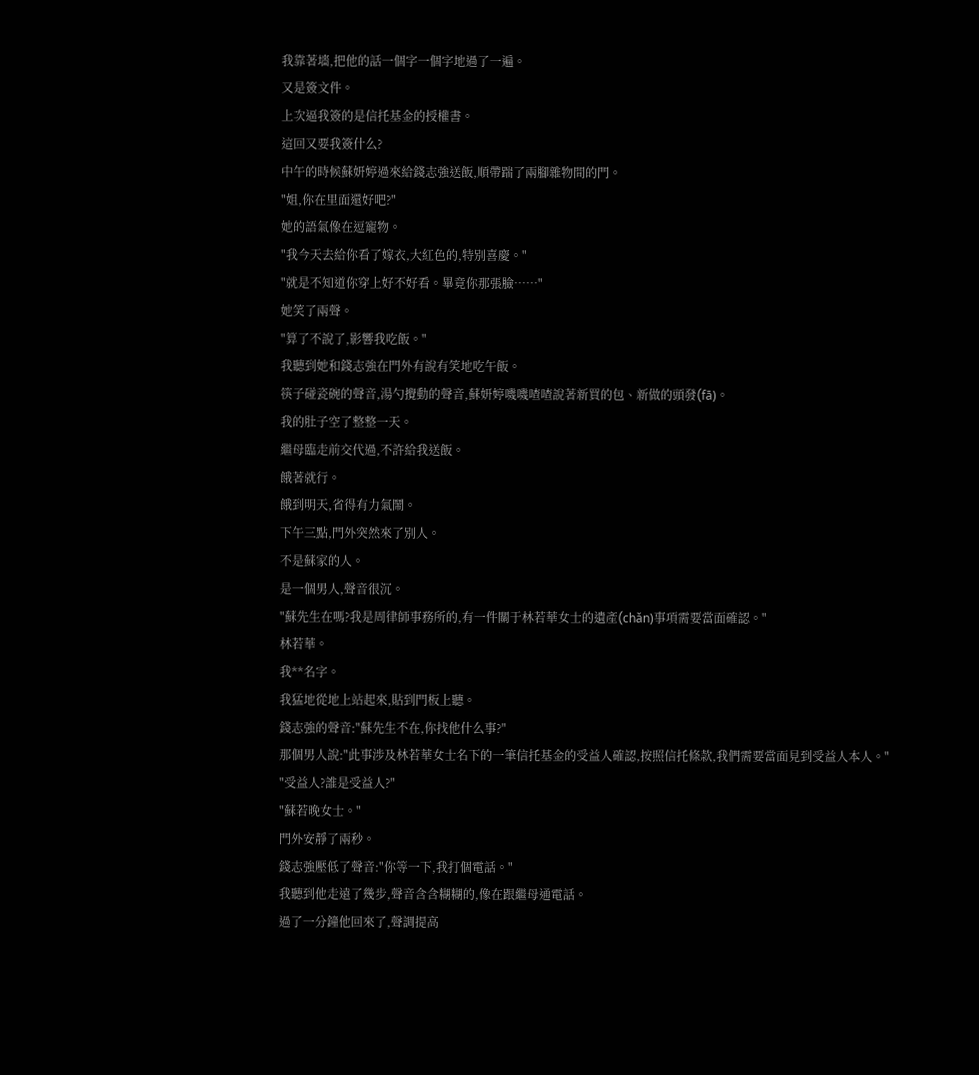我靠著墻,把他的話一個字一個字地過了一遍。
又是簽文件。
上次逼我簽的是信托基金的授權書。
這回又要我簽什么?
中午的時候蘇妍婷過來給錢志強送飯,順帶踹了兩腳雜物間的門。
"姐,你在里面還好吧?"
她的語氣像在逗寵物。
"我今天去給你看了嫁衣,大紅色的,特別喜慶。"
"就是不知道你穿上好不好看。畢竟你那張臉……"
她笑了兩聲。
"算了不說了,影響我吃飯。"
我聽到她和錢志強在門外有說有笑地吃午飯。
筷子碰瓷碗的聲音,湯勺攪動的聲音,蘇妍婷嘰嘰喳喳說著新買的包、新做的頭發(fā)。
我的肚子空了整整一天。
繼母臨走前交代過,不許給我送飯。
餓著就行。
餓到明天,省得有力氣鬧。
下午三點,門外突然來了別人。
不是蘇家的人。
是一個男人,聲音很沉。
"蘇先生在嗎?我是周律師事務所的,有一件關于林若華女士的遺產(chǎn)事項需要當面確認。"
林若華。
我**名字。
我猛地從地上站起來,貼到門板上聽。
錢志強的聲音:"蘇先生不在,你找他什么事?"
那個男人說:"此事涉及林若華女士名下的一筆信托基金的受益人確認,按照信托條款,我們需要當面見到受益人本人。"
"受益人?誰是受益人?"
"蘇若晚女士。"
門外安靜了兩秒。
錢志強壓低了聲音:"你等一下,我打個電話。"
我聽到他走遠了幾步,聲音含含糊糊的,像在跟繼母通電話。
過了一分鐘他回來了,聲調提高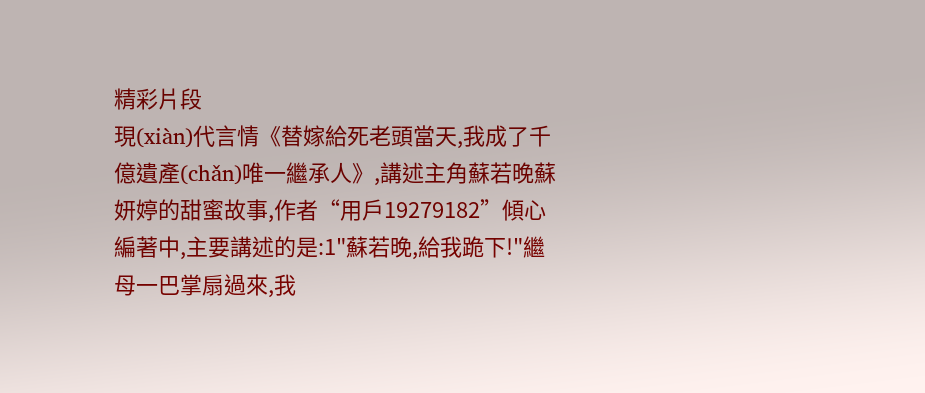精彩片段
現(xiàn)代言情《替嫁給死老頭當天,我成了千億遺產(chǎn)唯一繼承人》,講述主角蘇若晚蘇妍婷的甜蜜故事,作者“用戶19279182”傾心編著中,主要講述的是:1"蘇若晚,給我跪下!"繼母一巴掌扇過來,我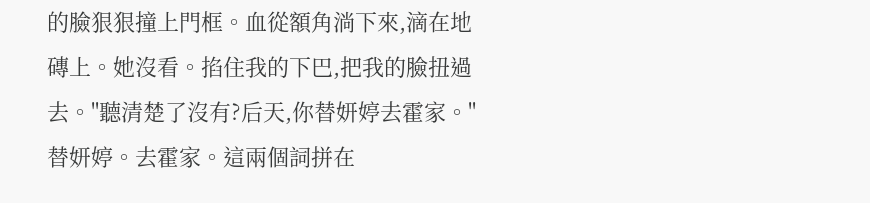的臉狠狠撞上門框。血從額角淌下來,滴在地磚上。她沒看。掐住我的下巴,把我的臉扭過去。"聽清楚了沒有?后天,你替妍婷去霍家。"替妍婷。去霍家。這兩個詞拼在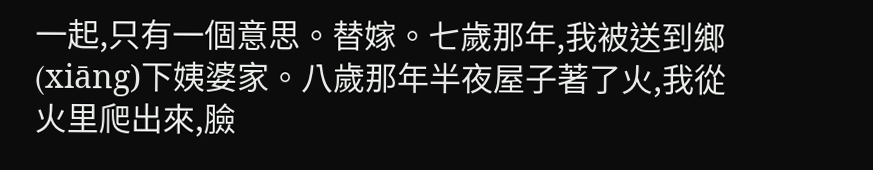一起,只有一個意思。替嫁。七歲那年,我被送到鄉(xiāng)下姨婆家。八歲那年半夜屋子著了火,我從火里爬出來,臉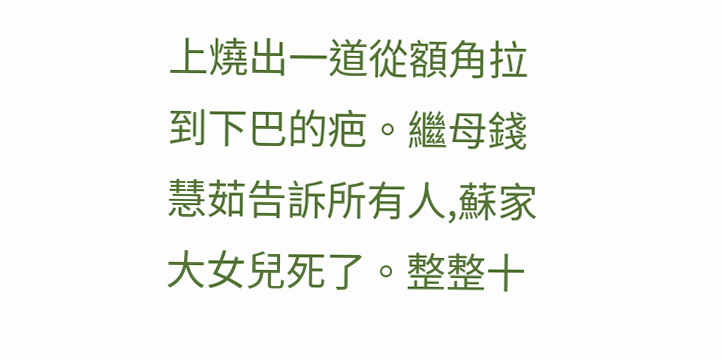上燒出一道從額角拉到下巴的疤。繼母錢慧茹告訴所有人,蘇家大女兒死了。整整十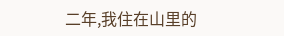二年,我住在山里的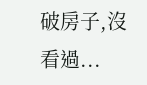破房子,沒看過...